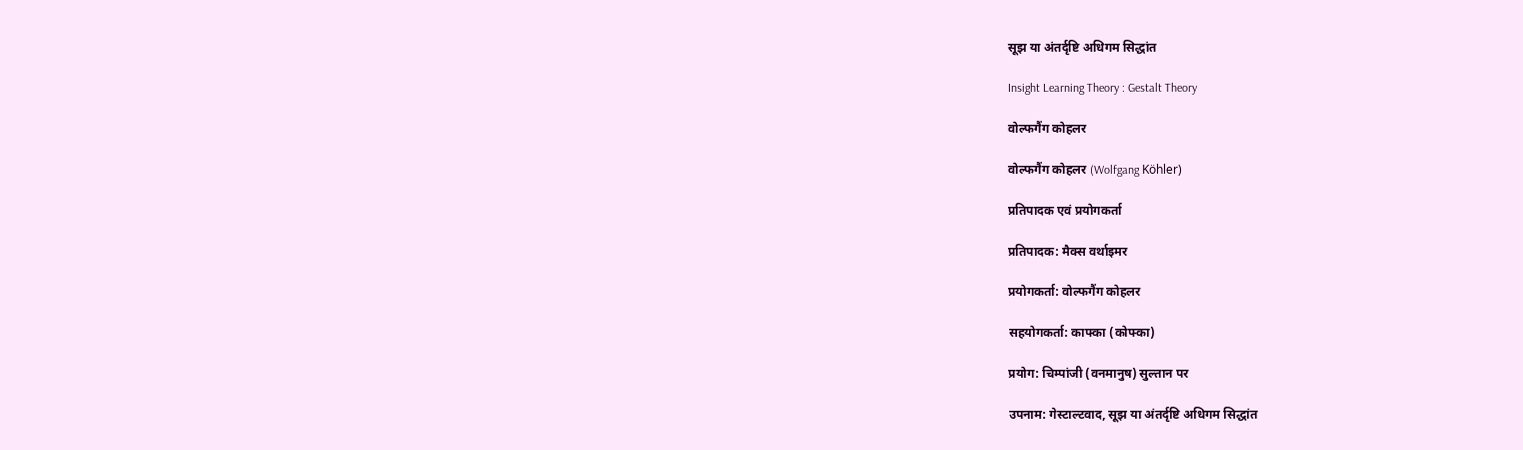सूझ या अंतर्दृष्टि अधिगम सिद्धांत

Insight Learning Theory : Gestalt Theory

वोल्फगैंग कोहलर

वोल्फगैंग कोहलर (Wolfgang Köhler)

प्रतिपादक एवं प्रयोगकर्ता

प्रतिपादक: मैक्स वर्थाइमर

प्रयोगकर्ता: वोल्फगैंग कोहलर

सहयोगकर्ता: काफ्का (कोफ्का)

प्रयोग: चिम्पांजी (वनमानुष) सुल्तान पर

उपनाम: गेस्टाल्टवाद, सूझ या अंतर्दृष्टि अधिगम सिद्धांत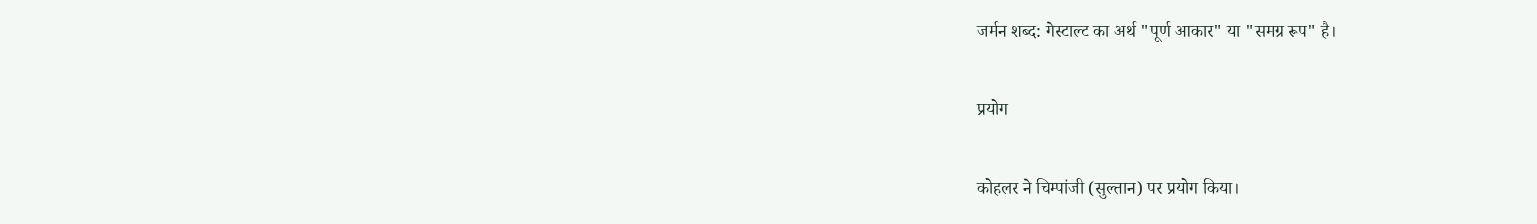जर्मन शब्द: गेस्टाल्ट का अर्थ "पूर्ण आकार" या "समग्र रूप" है।

प्रयोग

कोहलर ने चिम्पांजी (सुल्तान) पर प्रयोग किया।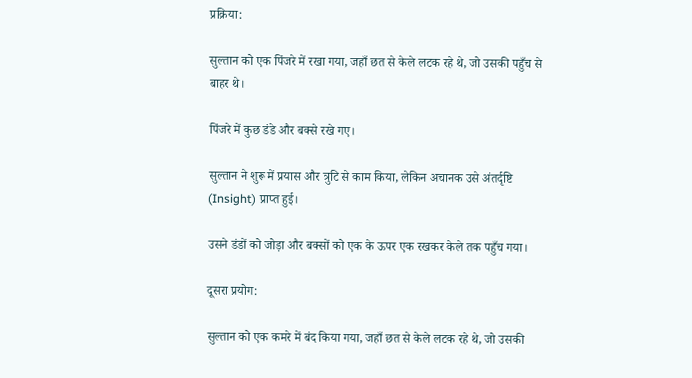प्रक्रिया:

सुल्तान को एक पिंजरे में रखा गया, जहाँ छत से केले लटक रहे थे, जो उसकी पहुँच से बाहर थे।

पिंजरे में कुछ डंडे और बक्से रखे गए।

सुल्तान ने शुरू में प्रयास और त्रुटि से काम किया, लेकिन अचानक उसे अंतर्दृष्टि (Insight) प्राप्त हुई।

उसने डंडों को जोड़ा और बक्सों को एक के ऊपर एक रखकर केले तक पहुँच गया।

दूसरा प्रयोग:

सुल्तान को एक कमरे में बंद किया गया, जहाँ छत से केले लटक रहे थे, जो उसकी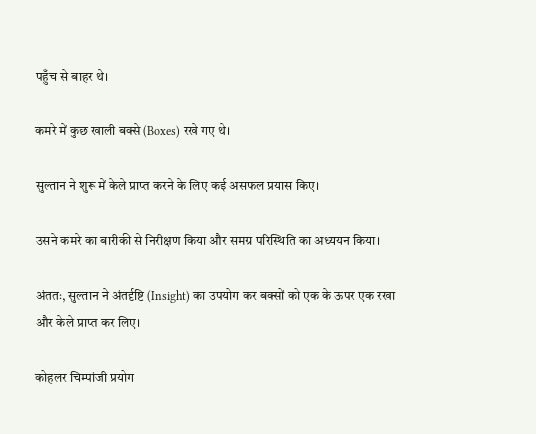पहुँच से बाहर थे।

कमरे में कुछ खाली बक्से (Boxes) रखे गए थे।

सुल्तान ने शुरू में केले प्राप्त करने के लिए कई असफल प्रयास किए।

उसने कमरे का बारीकी से निरीक्षण किया और समग्र परिस्थिति का अध्ययन किया।

अंततः, सुल्तान ने अंतर्दृष्टि (Insight) का उपयोग कर बक्सों को एक के ऊपर एक रखा और केले प्राप्त कर लिए।

कोहलर चिम्पांजी प्रयोग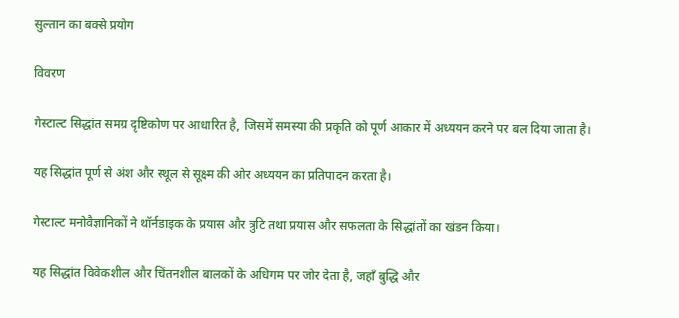सुल्तान का बक्से प्रयोग

विवरण

गेस्टाल्ट सिद्धांत समग्र दृष्टिकोण पर आधारित है, जिसमें समस्या की प्रकृति को पूर्ण आकार में अध्ययन करने पर बल दिया जाता है।

यह सिद्धांत पूर्ण से अंश और स्थूल से सूक्ष्म की ओर अध्ययन का प्रतिपादन करता है।

गेस्टाल्ट मनोवैज्ञानिकों ने थॉर्नडाइक के प्रयास और त्रुटि तथा प्रयास और सफलता के सिद्धांतों का खंडन किया।

यह सिद्धांत विवेकशील और चिंतनशील बालकों के अधिगम पर जोर देता है, जहाँ बुद्धि और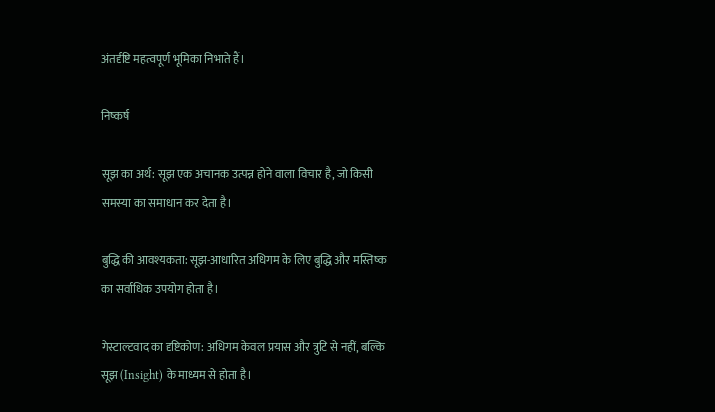अंतर्दृष्टि महत्वपूर्ण भूमिका निभाते हैं।

निष्कर्ष

सूझ का अर्थ: सूझ एक अचानक उत्पन्न होने वाला विचार है, जो किसी समस्या का समाधान कर देता है।

बुद्धि की आवश्यकता: सूझ-आधारित अधिगम के लिए बुद्धि और मस्तिष्क का सर्वाधिक उपयोग होता है।

गेस्टाल्टवाद का दृष्टिकोण: अधिगम केवल प्रयास और त्रुटि से नहीं, बल्कि सूझ (Insight) के माध्यम से होता है।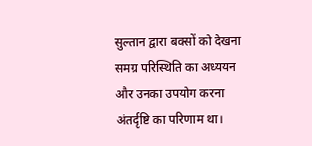सुल्तान द्वारा बक्सों को देखना समग्र परिस्थिति का अध्ययन और उनका उपयोग करना अंतर्दृष्टि का परिणाम था।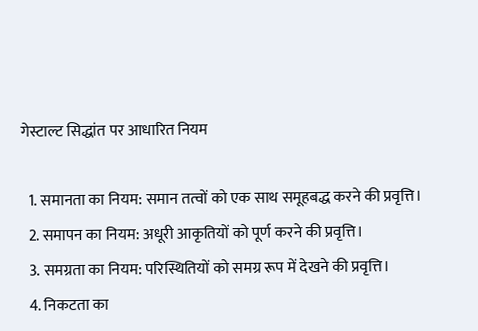गेस्टाल्ट सिद्धांत पर आधारित नियम

  1. समानता का नियम: समान तत्वों को एक साथ समूहबद्ध करने की प्रवृत्ति।
  2. समापन का नियम: अधूरी आकृतियों को पूर्ण करने की प्रवृत्ति।
  3. समग्रता का नियम: परिस्थितियों को समग्र रूप में देखने की प्रवृत्ति।
  4. निकटता का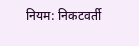नियम: निकटवर्ती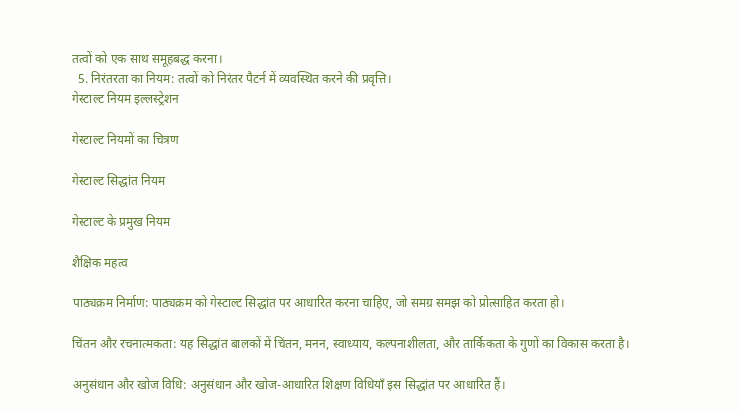तत्वों को एक साथ समूहबद्ध करना।
  5. निरंतरता का नियम: तत्वों को निरंतर पैटर्न में व्यवस्थित करने की प्रवृत्ति।
गेस्टाल्ट नियम इल्लस्ट्रेशन

गेस्टाल्ट नियमों का चित्रण

गेस्टाल्ट सिद्धांत नियम

गेस्टाल्ट के प्रमुख नियम

शैक्षिक महत्व

पाठ्यक्रम निर्माण: पाठ्यक्रम को गेस्टाल्ट सिद्धांत पर आधारित करना चाहिए, जो समग्र समझ को प्रोत्साहित करता हो।

चिंतन और रचनात्मकता: यह सिद्धांत बालकों में चिंतन, मनन, स्वाध्याय, कल्पनाशीलता, और तार्किकता के गुणों का विकास करता है।

अनुसंधान और खोज विधि: अनुसंधान और खोज-आधारित शिक्षण विधियाँ इस सिद्धांत पर आधारित हैं।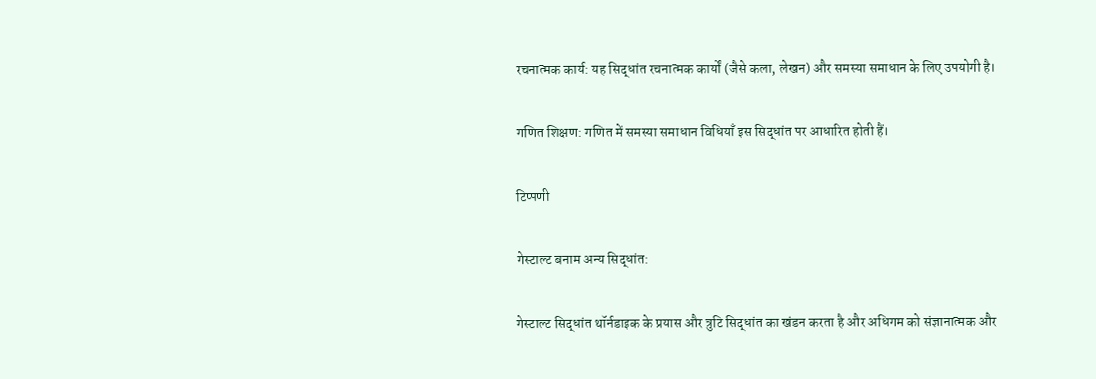रचनात्मक कार्य: यह सिद्धांत रचनात्मक कार्यों (जैसे कला, लेखन) और समस्या समाधान के लिए उपयोगी है।

गणित शिक्षण: गणित में समस्या समाधान विधियाँ इस सिद्धांत पर आधारित होती हैं।

टिप्पणी

गेस्टाल्ट बनाम अन्य सिद्धांत:

गेस्टाल्ट सिद्धांत थॉर्नडाइक के प्रयास और त्रुटि सिद्धांत का खंडन करता है और अधिगम को संज्ञानात्मक और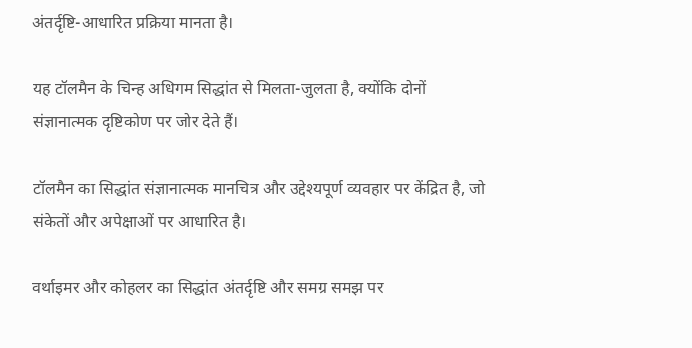अंतर्दृष्टि-आधारित प्रक्रिया मानता है।

यह टॉलमैन के चिन्ह अधिगम सिद्धांत से मिलता-जुलता है, क्योंकि दोनों संज्ञानात्मक दृष्टिकोण पर जोर देते हैं।

टॉलमैन का सिद्धांत संज्ञानात्मक मानचित्र और उद्देश्यपूर्ण व्यवहार पर केंद्रित है, जो संकेतों और अपेक्षाओं पर आधारित है।

वर्थाइमर और कोहलर का सिद्धांत अंतर्दृष्टि और समग्र समझ पर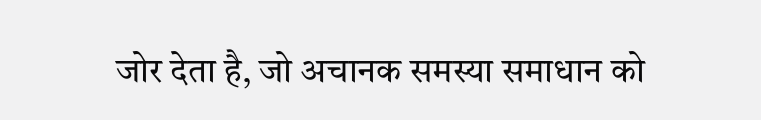जोर देता है, जो अचानक समस्या समाधान को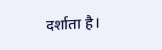दर्शाता है।